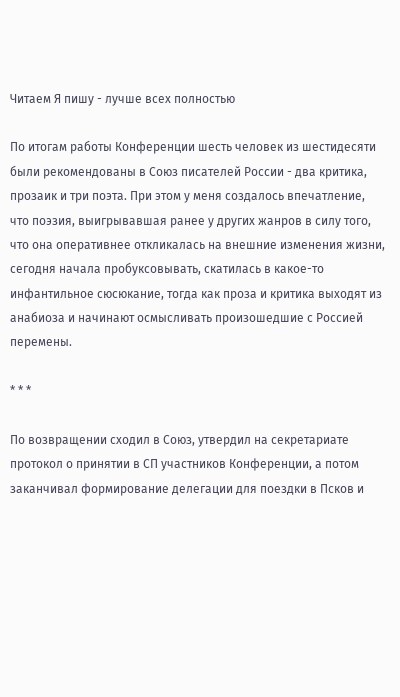Читаем Я пишу - лучше всех полностью

По итогам работы Конференции шесть человек из шестидесяти были рекомендованы в Союз писателей России - два критика, прозаик и три поэта. При этом у меня создалось впечатление, что поэзия, выигрывавшая ранее у других жанров в силу того, что она оперативнее откликалась на внешние изменения жизни, сегодня начала пробуксовывать, скатилась в какое-то инфантильное сюсюкание, тогда как проза и критика выходят из анабиоза и начинают осмысливать произошедшие с Россией перемены.

* * *

По возвращении сходил в Союз, утвердил на секретариате протокол о принятии в СП участников Конференции, а потом заканчивал формирование делегации для поездки в Псков и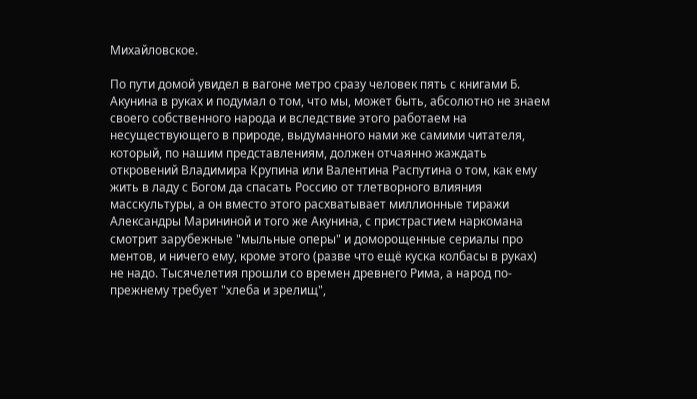Михайловское.

По пути домой увидел в вагоне метро сразу человек пять с книгами Б. Акунина в руках и подумал о том, что мы, может быть, абсолютно не знаем своего собственного народа и вследствие этого работаем на несуществующего в природе, выдуманного нами же самими читателя, который, по нашим представлениям, должен отчаянно жаждать откровений Владимира Крупина или Валентина Распутина о том, как ему жить в ладу с Богом да спасать Россию от тлетворного влияния масскультуры, а он вместо этого расхватывает миллионные тиражи Александры Марининой и того же Акунина, с пристрастием наркомана смотрит зарубежные "мыльные оперы" и доморощенные сериалы про ментов, и ничего ему, кроме этого (разве что ещё куска колбасы в руках) не надо. Тысячелетия прошли со времен древнего Рима, а народ по-прежнему требует "хлеба и зрелищ",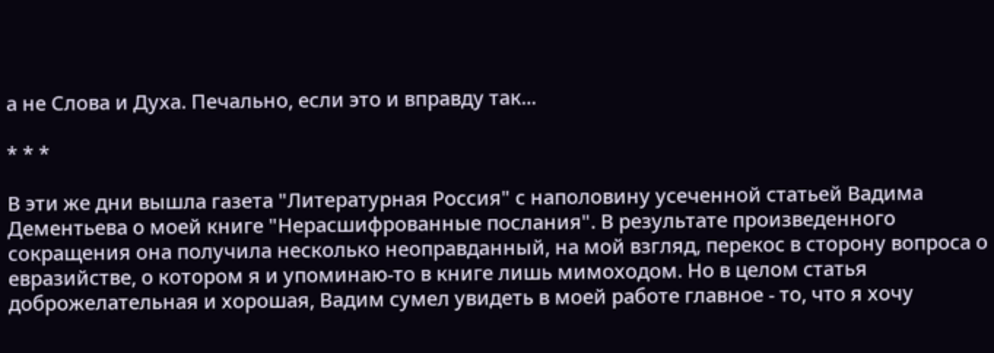а не Слова и Духа. Печально, если это и вправду так...

* * *

В эти же дни вышла газета "Литературная Россия" с наполовину усеченной статьей Вадима Дементьева о моей книге "Нерасшифрованные послания". В результате произведенного сокращения она получила несколько неоправданный, на мой взгляд, перекос в сторону вопроса о евразийстве, о котором я и упоминаю-то в книге лишь мимоходом. Но в целом статья доброжелательная и хорошая, Вадим сумел увидеть в моей работе главное - то, что я хочу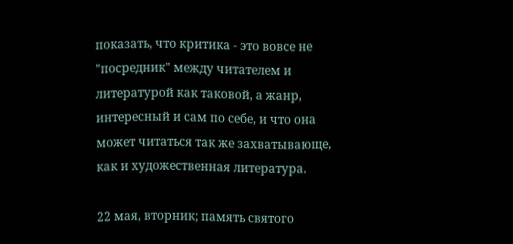показать, что критика - это вовсе не "посредник" между читателем и литературой как таковой, а жанр, интересный и сам по себе, и что она может читаться так же захватывающе, как и художественная литература.

22 мая, вторник; память святого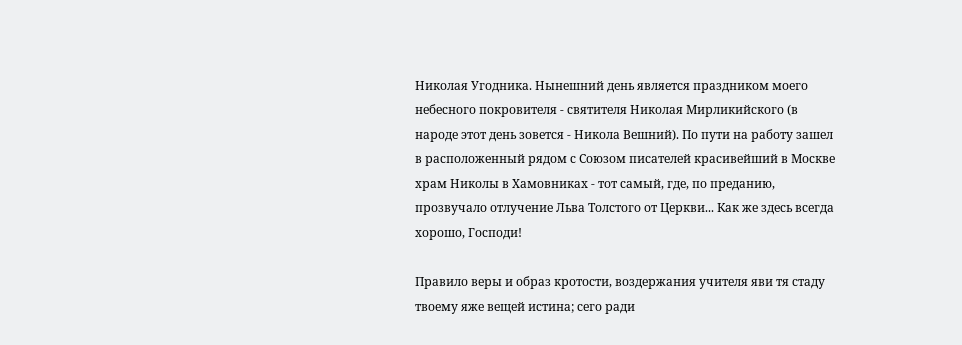Николая Угодника. Нынешний день является праздником моего небесного покровителя - святителя Николая Мирликийского (в народе этот день зовется - Никола Вешний). По пути на работу зашел в расположенный рядом с Союзом писателей красивейший в Москве храм Николы в Хамовниках - тот самый, где, по преданию, прозвучало отлучение Льва Толстого от Церкви... Как же здесь всегда хорошо, Господи!

Правило веры и образ кротости, воздержания учителя яви тя стаду твоему яже вещей истина; сего ради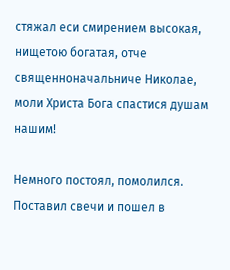стяжал еси смирением высокая, нищетою богатая, отче священноначальниче Николае, моли Христа Бога спастися душам нашим!

Немного постоял, помолился. Поставил свечи и пошел в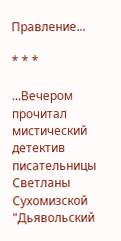Правление...

* * *

...Вечером прочитал мистический детектив писательницы Светланы Сухомизской "Дьявольский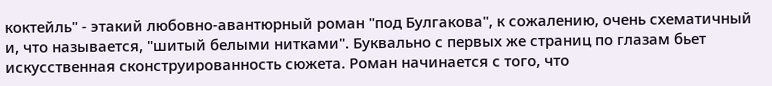коктейль" - этакий любовно-авантюрный роман "под Булгакова", к сожалению, очень схематичный и, что называется, "шитый белыми нитками". Буквально с первых же страниц по глазам бьет искусственная сконструированность сюжета. Роман начинается с того, что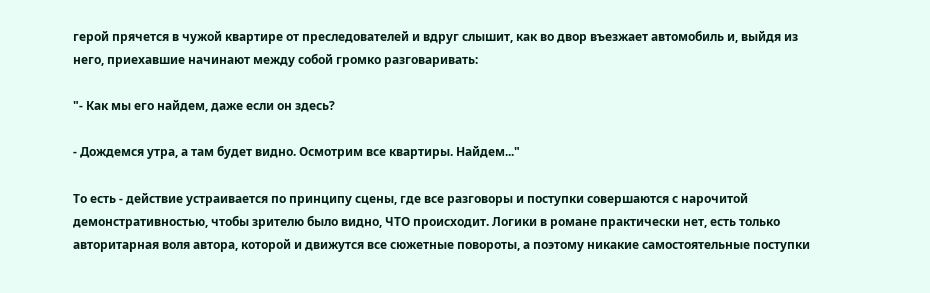герой прячется в чужой квартире от преследователей и вдруг слышит, как во двор въезжает автомобиль и, выйдя из него, приехавшие начинают между собой громко разговаривать:

"- Как мы его найдем, даже если он здесь?

- Дождемся утра, а там будет видно. Осмотрим все квартиры. Найдем..."

То есть - действие устраивается по принципу сцены, где все разговоры и поступки совершаются с нарочитой демонстративностью, чтобы зрителю было видно, ЧТО происходит. Логики в романе практически нет, есть только авторитарная воля автора, которой и движутся все сюжетные повороты, а поэтому никакие самостоятельные поступки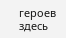героев здесь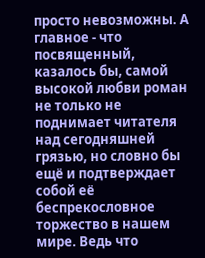просто невозможны. А главное - что посвященный, казалось бы, самой высокой любви роман не только не поднимает читателя над сегодняшней грязью, но словно бы ещё и подтверждает собой её беспрекословное торжество в нашем мире. Ведь что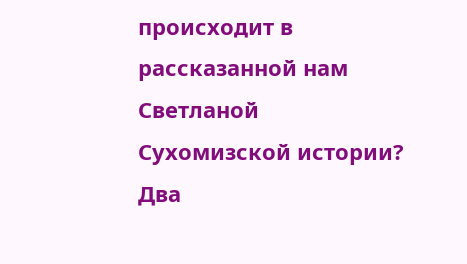происходит в рассказанной нам Светланой Сухомизской истории? Два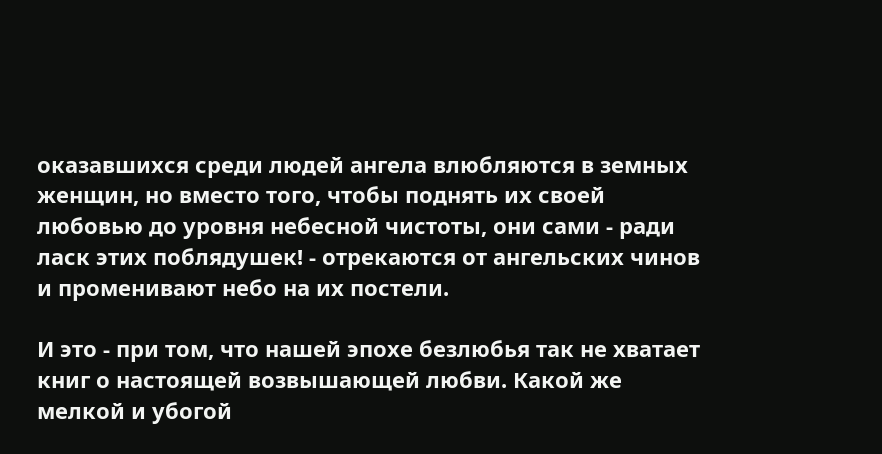оказавшихся среди людей ангела влюбляются в земных женщин, но вместо того, чтобы поднять их своей любовью до уровня небесной чистоты, они сами - ради ласк этих поблядушек! - отрекаются от ангельских чинов и променивают небо на их постели.

И это - при том, что нашей эпохе безлюбья так не хватает книг о настоящей возвышающей любви. Какой же мелкой и убогой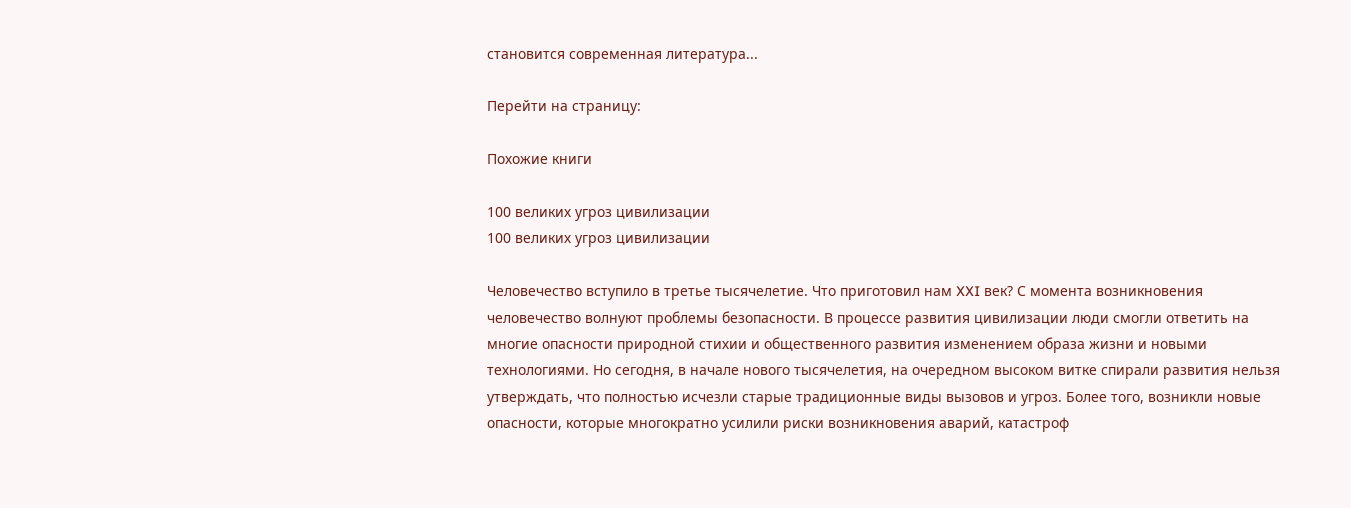становится современная литература...

Перейти на страницу:

Похожие книги

100 великих угроз цивилизации
100 великих угроз цивилизации

Человечество вступило в третье тысячелетие. Что приготовил нам XXI век? С момента возникновения человечество волнуют проблемы безопасности. В процессе развития цивилизации люди смогли ответить на многие опасности природной стихии и общественного развития изменением образа жизни и новыми технологиями. Но сегодня, в начале нового тысячелетия, на очередном высоком витке спирали развития нельзя утверждать, что полностью исчезли старые традиционные виды вызовов и угроз. Более того, возникли новые опасности, которые многократно усилили риски возникновения аварий, катастроф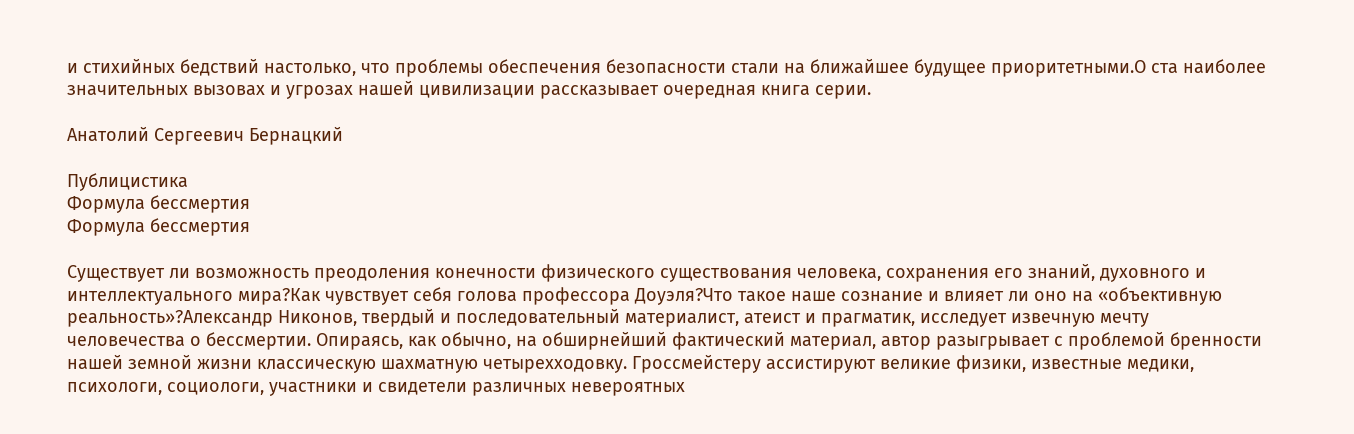и стихийных бедствий настолько, что проблемы обеспечения безопасности стали на ближайшее будущее приоритетными.О ста наиболее значительных вызовах и угрозах нашей цивилизации рассказывает очередная книга серии.

Анатолий Сергеевич Бернацкий

Публицистика
Формула бессмертия
Формула бессмертия

Существует ли возможность преодоления конечности физического существования человека, сохранения его знаний, духовного и интеллектуального мира?Как чувствует себя голова профессора Доуэля?Что такое наше сознание и влияет ли оно на «объективную реальность»?Александр Никонов, твердый и последовательный материалист, атеист и прагматик, исследует извечную мечту человечества о бессмертии. Опираясь, как обычно, на обширнейший фактический материал, автор разыгрывает с проблемой бренности нашей земной жизни классическую шахматную четырехходовку. Гроссмейстеру ассистируют великие физики, известные медики, психологи, социологи, участники и свидетели различных невероятных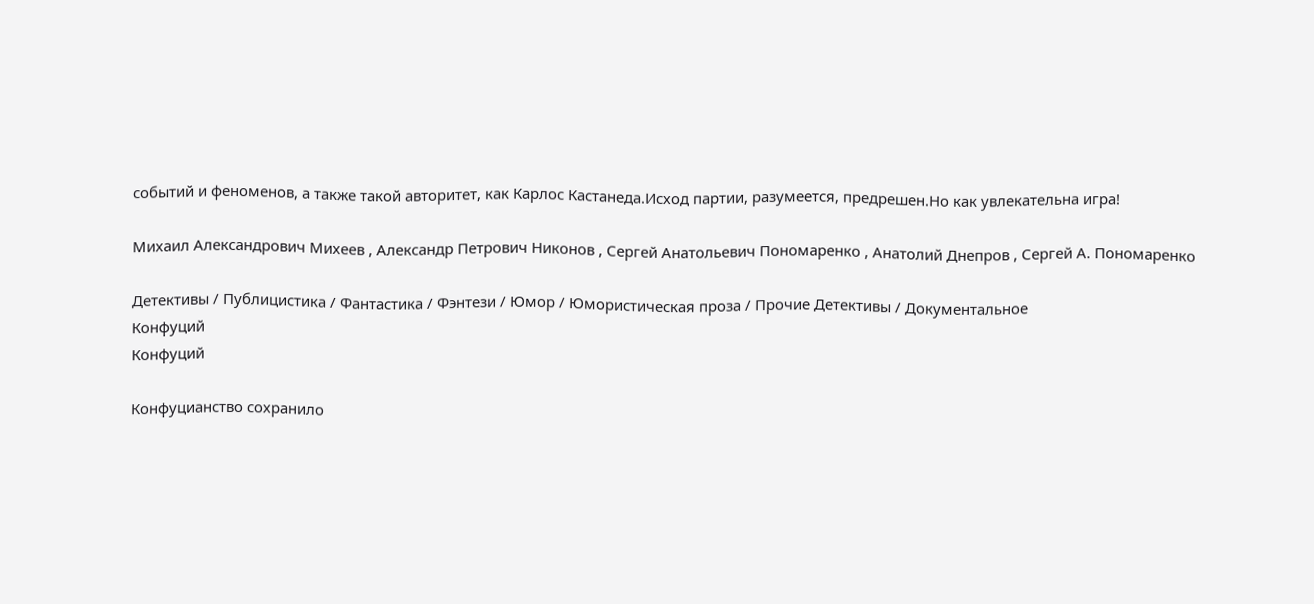событий и феноменов, а также такой авторитет, как Карлос Кастанеда.Исход партии, разумеется, предрешен.Но как увлекательна игра!

Михаил Александрович Михеев , Александр Петрович Никонов , Сергей Анатольевич Пономаренко , Анатолий Днепров , Сергей А. Пономаренко

Детективы / Публицистика / Фантастика / Фэнтези / Юмор / Юмористическая проза / Прочие Детективы / Документальное
Конфуций
Конфуций

Конфуцианство сохранило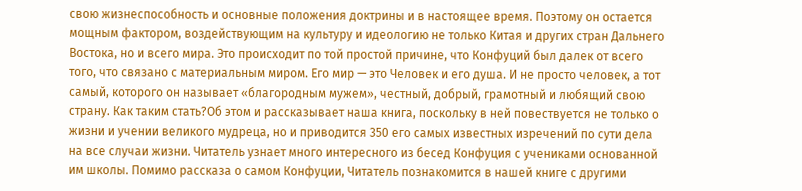свою жизнеспособность и основные положения доктрины и в настоящее время. Поэтому он остается мощным фактором, воздействующим на культуру и идеологию не только Китая и других стран Дальнего Востока, но и всего мира. Это происходит по той простой причине, что Конфуций был далек от всего того, что связано с материальным миром. Его мир — это Человек и его душа. И не просто человек, а тот самый, которого он называет «благородным мужем», честный, добрый, грамотный и любящий свою страну. Как таким стать?Об этом и рассказывает наша книга, поскольку в ней повествуется не только о жизни и учении великого мудреца, но и приводится 350 его самых известных изречений по сути дела на все случаи жизни. Читатель узнает много интересного из бесед Конфуция с учениками основанной им школы. Помимо рассказа о самом Конфуции, Читатель познакомится в нашей книге с другими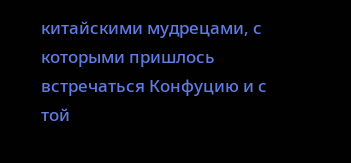китайскими мудрецами, с которыми пришлось встречаться Конфуцию и с той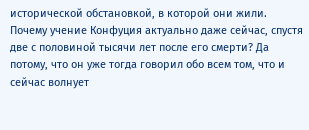исторической обстановкой, в которой они жили. Почему учение Конфуция актуально даже сейчас, спустя две с половиной тысячи лет после его смерти? Да потому, что он уже тогда говорил обо всем том, что и сейчас волнует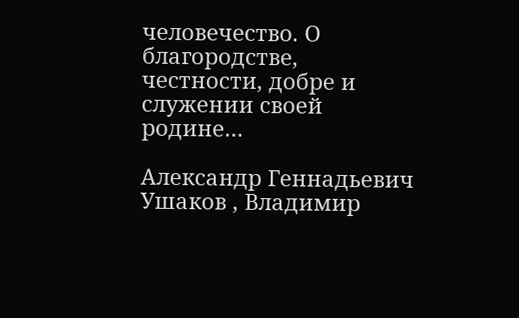человечество. О благородстве, честности, добре и служении своей родине…

Александр Геннадьевич Ушаков , Владимир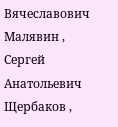Вячеславович Малявин , Сергей Анатольевич Щербаков ,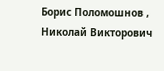Борис Поломошнов , Николай Викторович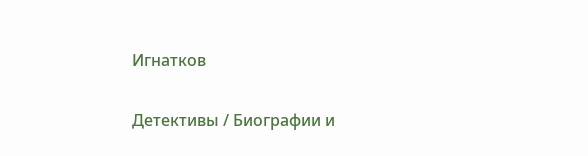Игнатков

Детективы / Биографии и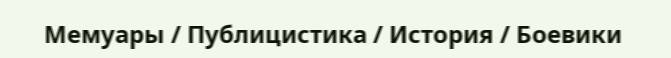Мемуары / Публицистика / История / Боевики